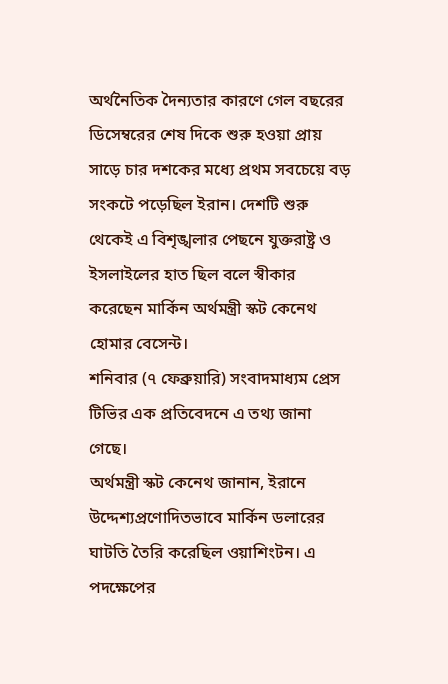অর্থনৈতিক দৈন্যতার কারণে গেল বছরের ডিসেম্বরের শেষ দিকে শুরু হওয়া প্রায় সাড়ে চার দশকের মধ্যে প্রথম সবচেয়ে বড় সংকটে পড়েছিল ইরান। দেশটি শুরু থেকেই এ বিশৃঙ্খলার পেছনে যুক্তরাষ্ট্র ও ইসলাইলের হাত ছিল বলে স্বীকার করেছেন মার্কিন অর্থমন্ত্রী স্কট কেনেথ হোমার বেসেন্ট।
শনিবার (৭ ফেব্রুয়ারি) সংবাদমাধ্যম প্রেস টিভির এক প্রতিবেদনে এ তথ্য জানা গেছে।
অর্থমন্ত্রী স্কট কেনেথ জানান, ইরানে উদ্দেশ্যপ্রণোদিতভাবে মার্কিন ডলারের ঘাটতি তৈরি করেছিল ওয়াশিংটন। এ পদক্ষেপের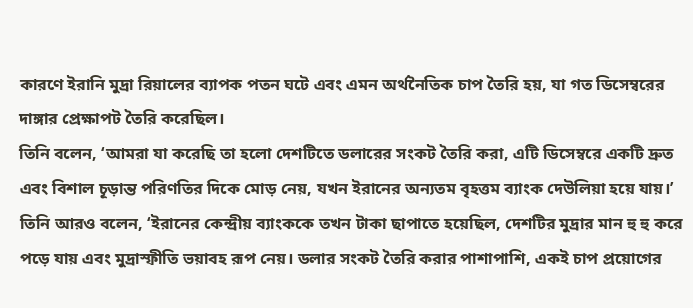কারণে ইরানি মুদ্রা রিয়ালের ব্যাপক পতন ঘটে এবং এমন অর্থনৈতিক চাপ তৈরি হয়, যা গত ডিসেম্বরের দাঙ্গার প্রেক্ষাপট তৈরি করেছিল।
তিনি বলেন, ‘আমরা যা করেছি তা হলো দেশটিতে ডলারের সংকট তৈরি করা, এটি ডিসেম্বরে একটি দ্রুত এবং বিশাল চূড়ান্ত পরিণতির দিকে মোড় নেয়, যখন ইরানের অন্যতম বৃহত্তম ব্যাংক দেউলিয়া হয়ে যায়।’
তিনি আরও বলেন, ‘ইরানের কেন্দ্রীয় ব্যাংককে তখন টাকা ছাপাতে হয়েছিল, দেশটির মুদ্রার মান হু হু করে পড়ে যায় এবং মুদ্রাস্ফীতি ভয়াবহ রূপ নেয়। ডলার সংকট তৈরি করার পাশাপাশি, একই চাপ প্রয়োগের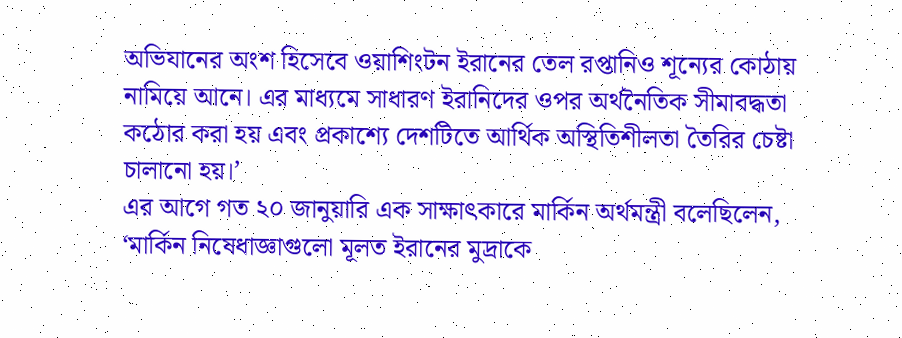অভিযানের অংশ হিসেবে ওয়াশিংটন ইরানের তেল রপ্তানিও শূন্যের কোঠায় নামিয়ে আনে। এর মাধ্যমে সাধারণ ইরানিদের ওপর অর্থনৈতিক সীমাবদ্ধতা কঠোর করা হয় এবং প্রকাশ্যে দেশটিতে আর্থিক অস্থিতিশীলতা তৈরির চেষ্টা চালানো হয়।’
এর আগে গত ২০ জানুয়ারি এক সাক্ষাৎকারে মার্কিন অর্থমন্ত্রী বলেছিলেন, ‘মার্কিন নিষেধাজ্ঞাগুলো মূলত ইরানের মুদ্রাকে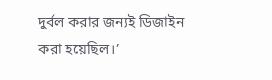দুর্বল করার জন্যই ডিজাইন করা হয়েছিল।’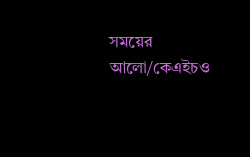সময়ের আলো/কেএইচও